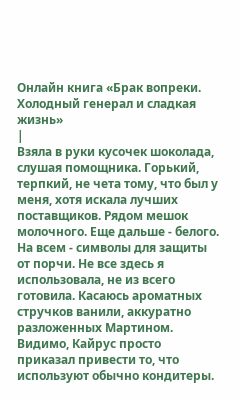Онлайн книга «Брак вопреки. Холодный генерал и сладкая жизнь»
|
Взяла в руки кусочек шоколада, слушая помощника. Горький, терпкий, не чета тому, что был у меня, хотя искала лучших поставщиков. Рядом мешок молочного. Еще дальше - белого. На всем - символы для защиты от порчи. Не все здесь я использовала, не из всего готовила. Касаюсь ароматных стручков ванили, аккуратно разложенных Мартином. Видимо, Кайрус просто приказал привести то, что используют обычно кондитеры.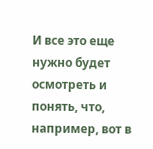И все это еще нужно будет осмотреть и понять, что, например, вот в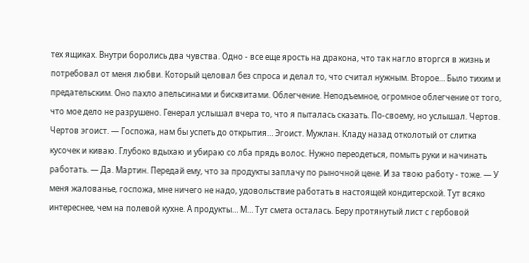тех ящиках. Внутри боролись два чувства. Одно - все еще ярость на дракона, что так нагло вторгся в жизнь и потребовал от меня любви. Который целовал без спроса и делал то, что считал нужным. Второе… Было тихим и предательским. Оно пахло апельсинами и бисквитами. Облегчение. Неподъемное, огромное облегчение от того, что мое дело не разрушено. Генерал услышал вчера то, что я пыталась сказать. По-своему, но услышал. Чертов. Чертов эгоист. — Госпожа, нам бы успеть до открытия… Эгоист. Мужлан. Кладу назад отколотый от слитка кусочек и киваю. Глубоко вдыхаю и убираю со лба прядь волос. Нужно переодеться, помыть руки и начинать работать. — Да. Мартин. Передай ему, что за продукты заплачу по рыночной цене. И за твою работу - тоже. — У меня жалованье, госпожа, мне ничего не надо, удовольствие работать в настоящей кондитерской. Тут всяко интереснее, чем на полевой кухне. А продукты… М… Тут смета осталась. Беру протянутый лист с гербовой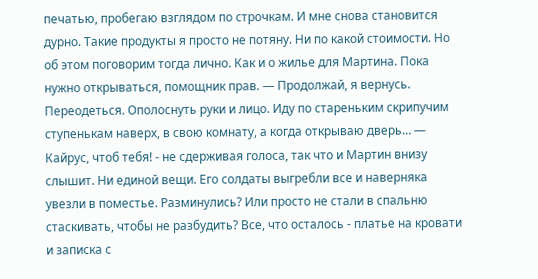печатью, пробегаю взглядом по строчкам. И мне снова становится дурно. Такие продукты я просто не потяну. Ни по какой стоимости. Но об этом поговорим тогда лично. Как и о жилье для Мартина. Пока нужно открываться, помощник прав. — Продолжай, я вернусь. Переодеться. Ополоснуть руки и лицо. Иду по стареньким скрипучим ступенькам наверх, в свою комнату, а когда открываю дверь… — Кайрус, чтоб тебя! - не сдерживая голоса, так что и Мартин внизу слышит. Ни единой вещи. Его солдаты выгребли все и наверняка увезли в поместье. Разминулись? Или просто не стали в спальню стаскивать, чтобы не разбудить? Все, что осталось - платье на кровати и записка с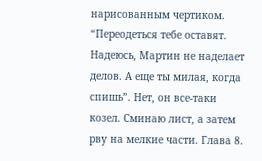нарисованным чертиком. “Переодеться тебе оставят. Надеюсь, Мартин не наделает делов. А еще ты милая, когда спишь”. Нет, он все-таки козел. Сминаю лист, а затем рву на мелкие части. Глава 8.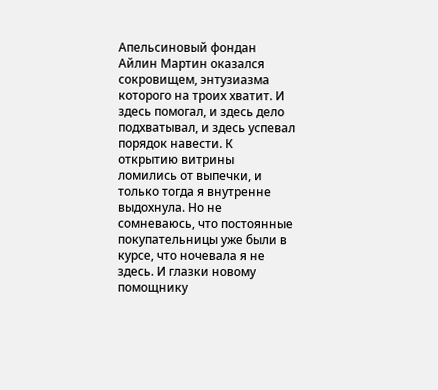Апельсиновый фондан Айлин Мартин оказался сокровищем, энтузиазма которого на троих хватит. И здесь помогал, и здесь дело подхватывал, и здесь успевал порядок навести. К открытию витрины ломились от выпечки, и только тогда я внутренне выдохнула. Но не сомневаюсь, что постоянные покупательницы уже были в курсе, что ночевала я не здесь. И глазки новому помощнику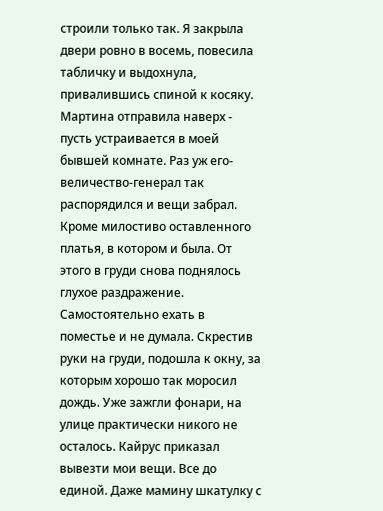строили только так. Я закрыла двери ровно в восемь, повесила табличку и выдохнула, привалившись спиной к косяку. Мартина отправила наверх - пусть устраивается в моей бывшей комнате. Раз уж его-величество-генерал так распорядился и вещи забрал. Кроме милостиво оставленного платья, в котором и была. От этого в груди снова поднялось глухое раздражение. Самостоятельно ехать в поместье и не думала. Скрестив руки на груди, подошла к окну, за которым хорошо так моросил дождь. Уже зажгли фонари, на улице практически никого не осталось. Кайрус приказал вывезти мои вещи. Все до единой. Даже мамину шкатулку с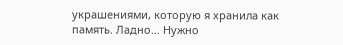украшениями, которую я хранила как память. Ладно… Нужно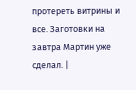протереть витрины и все. Заготовки на завтра Мартин уже сделал. |